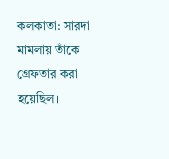কলকাতা: সারদা মামলায় তাঁকে গ্রেফতার করা হয়েছিল।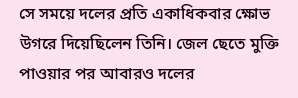সে সময়ে দলের প্রতি একাধিকবার ক্ষোভ উগরে দিয়েছিলেন তিনি। জেল ছেতে মুক্তি পাওয়ার পর আবারও দলের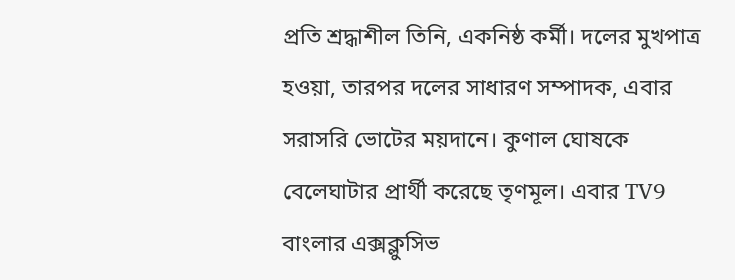প্রতি শ্রদ্ধাশীল তিনি, একনিষ্ঠ কর্মী। দলের মুখপাত্র হওয়া, তারপর দলের সাধারণ সম্পাদক, এবার সরাসরি ভোটের ময়দানে। কুণাল ঘোষকে বেলেঘাটার প্রার্থী করেছে তৃণমূল। এবার TV9 বাংলার এক্সক্লুসিভ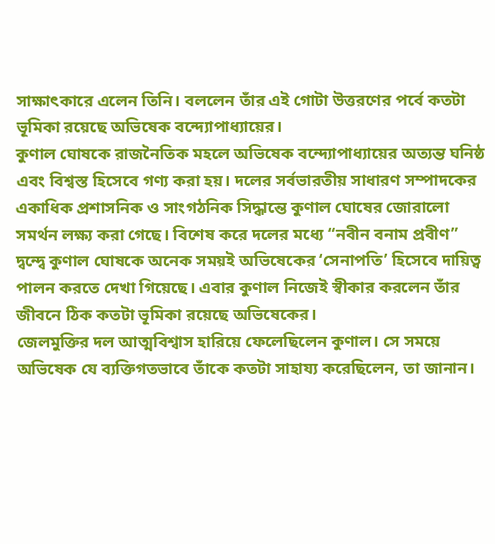সাক্ষাৎকারে এলেন তিনি। বললেন তাঁর এই গোটা উত্তরণের পর্বে কতটা ভূমিকা রয়েছে অভিষেক বন্দ্যোপাধ্যায়ের।
কুণাল ঘোষকে রাজনৈতিক মহলে অভিষেক বন্দ্যোপাধ্যায়ের অত্যন্ত ঘনিষ্ঠ এবং বিশ্বস্ত হিসেবে গণ্য করা হয়। দলের সর্বভারতীয় সাধারণ সম্পাদকের একাধিক প্রশাসনিক ও সাংগঠনিক সিদ্ধান্তে কুণাল ঘোষের জোরালো সমর্থন লক্ষ্য করা গেছে। বিশেষ করে দলের মধ্যে “নবীন বনাম প্রবীণ” দ্বন্দ্বে কুণাল ঘোষকে অনেক সময়ই অভিষেকের ‘সেনাপতি’ হিসেবে দায়িত্ব পালন করতে দেখা গিয়েছে। এবার কুণাল নিজেই স্বীকার করলেন তাঁর জীবনে ঠিক কতটা ভূমিকা রয়েছে অভিষেকের।
জেলমুক্তির দল আত্মবিশ্বাস হারিয়ে ফেলেছিলেন কুণাল। সে সময়ে অভিষেক যে ব্যক্তিগতভাবে তাঁকে কতটা সাহায্য করেছিলেন, তা জানান।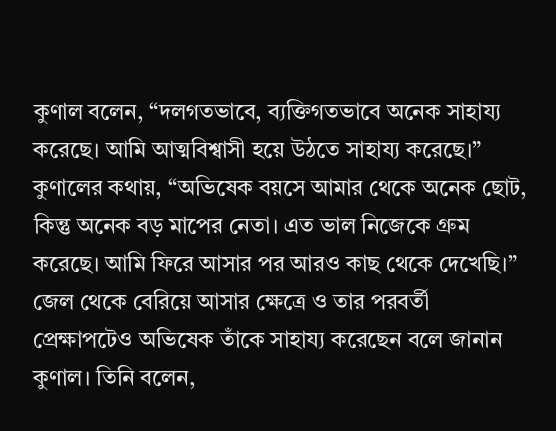কুণাল বলেন, “দলগতভাবে, ব্যক্তিগতভাবে অনেক সাহায্য করেছে। আমি আত্মবিশ্বাসী হয়ে উঠতে সাহায্য করেছে।” কুণালের কথায়, “অভিষেক বয়সে আমার থেকে অনেক ছোট, কিন্তু অনেক বড় মাপের নেতা। এত ভাল নিজেকে গ্রুম করেছে। আমি ফিরে আসার পর আরও কাছ থেকে দেখেছি।”
জেল থেকে বেরিয়ে আসার ক্ষেত্রে ও তার পরবর্তী প্রেক্ষাপটেও অভিষেক তাঁকে সাহায্য করেছেন বলে জানান কুণাল। তিনি বলেন,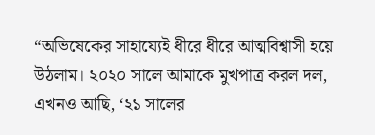“অভিষেকের সাহায্যেই ধীরে ধীরে আত্মবিশ্বাসী হয়ে উঠলাম। ২০২০ সালে আমাকে মুখপাত্র করল দল, এখনও আছি, ‘২১ সালের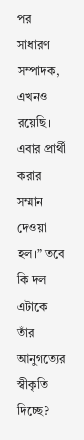পর সাধারণ সম্পাদক, এখনও রয়েছি। এবার প্রার্থী করার সম্মান দেওয়া হল।” তবে কি দল এটাকে তাঁর আনুগত্যের স্বীকৃতি দিচ্ছে?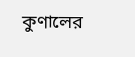কুণালের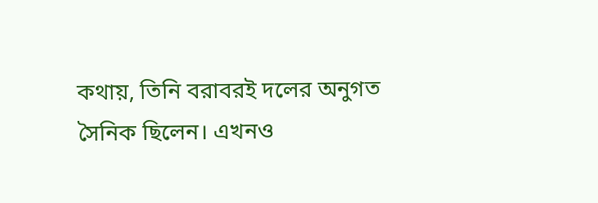কথায়, তিনি বরাবরই দলের অনুগত সৈনিক ছিলেন। এখনও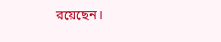রয়েছেন।